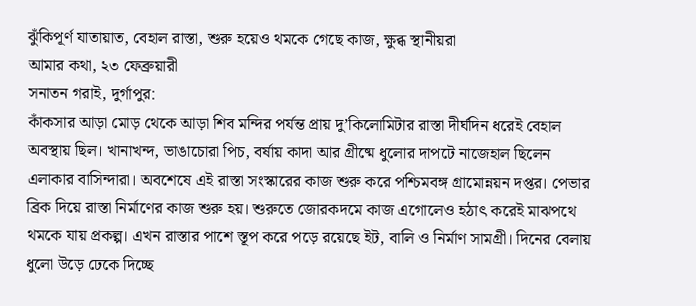ঝুঁকিপূর্ণ যাতায়াত, বেহাল রাস্তা, শুরু হয়েও থমকে গেছে কাজ, ক্ষুব্ধ স্থানীয়রা
আমার কথা, ২৩ ফেব্রুয়ারী
সনাতন গরাই, দুর্গাপুর:
কাঁকসার আড়া মোড় থেকে আড়া শিব মন্দির পর্যন্ত প্রায় দু’কিলোমিটার রাস্তা দীর্ঘদিন ধরেই বেহাল অবস্থায় ছিল। খানাখন্দ, ভাঙাচোরা পিচ, বর্ষায় কাদা আর গ্রীষ্মে ধুলোর দাপটে নাজেহাল ছিলেন এলাকার বাসিন্দারা। অবশেষে এই রাস্তা সংস্কারের কাজ শুরু করে পশ্চিমবঙ্গ গ্রামোন্নয়ন দপ্তর। পেভার ব্রিক দিয়ে রাস্তা নির্মাণের কাজ শুরু হয়। শুরুতে জোরকদমে কাজ এগোলেও হঠাৎ করেই মাঝপথে থমকে যায় প্রকল্প। এখন রাস্তার পাশে স্তূপ করে পড়ে রয়েছে ইট, বালি ও নির্মাণ সামগ্রী। দিনের বেলায় ধুলো উড়ে ঢেকে দিচ্ছে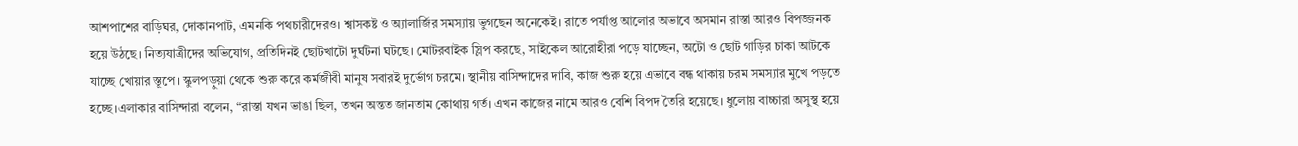আশপাশের বাড়িঘর, দোকানপাট, এমনকি পথচারীদেরও। শ্বাসকষ্ট ও অ্যালার্জির সমস্যায় ভুগছেন অনেকেই। রাতে পর্যাপ্ত আলোর অভাবে অসমান রাস্তা আরও বিপজ্জনক হয়ে উঠছে। নিত্যযাত্রীদের অভিযোগ, প্রতিদিনই ছোটখাটো দুর্ঘটনা ঘটছে। মোটরবাইক স্লিপ করছে, সাইকেল আরোহীরা পড়ে যাচ্ছেন, অটো ও ছোট গাড়ির চাকা আটকে যাচ্ছে খোয়ার স্তূপে। স্কুলপড়ুয়া থেকে শুরু করে কর্মজীবী মানুষ সবারই দুর্ভোগ চরমে। স্থানীয় বাসিন্দাদের দাবি, কাজ শুরু হয়ে এভাবে বন্ধ থাকায় চরম সমস্যার মুখে পড়তে হচ্ছে।এলাকার বাসিন্দারা বলেন, “রাস্তা যখন ভাঙা ছিল, তখন অন্তত জানতাম কোথায় গর্ত। এখন কাজের নামে আরও বেশি বিপদ তৈরি হয়েছে। ধুলোয় বাচ্চারা অসুস্থ হয়ে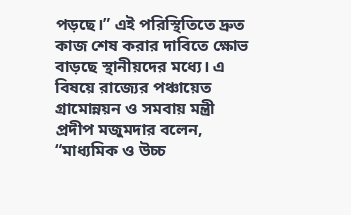পড়ছে।” এই পরিস্থিতিতে দ্রুত কাজ শেষ করার দাবিতে ক্ষোভ বাড়ছে স্থানীয়দের মধ্যে। এ বিষয়ে রাজ্যের পঞ্চায়েত গ্রামোন্নয়ন ও সমবায় মন্ত্রী প্রদীপ মজুমদার বলেন, “মাধ্যমিক ও উচ্চ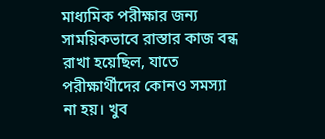মাধ্যমিক পরীক্ষার জন্য সাময়িকভাবে রাস্তার কাজ বন্ধ রাখা হয়েছিল, যাতে পরীক্ষার্থীদের কোনও সমস্যা না হয়। খুব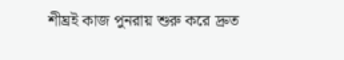শীঘ্রই কাজ পুনরায় শুরু করে দ্রুত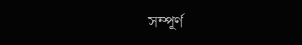সম্পূর্ণ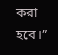করা হবে।”